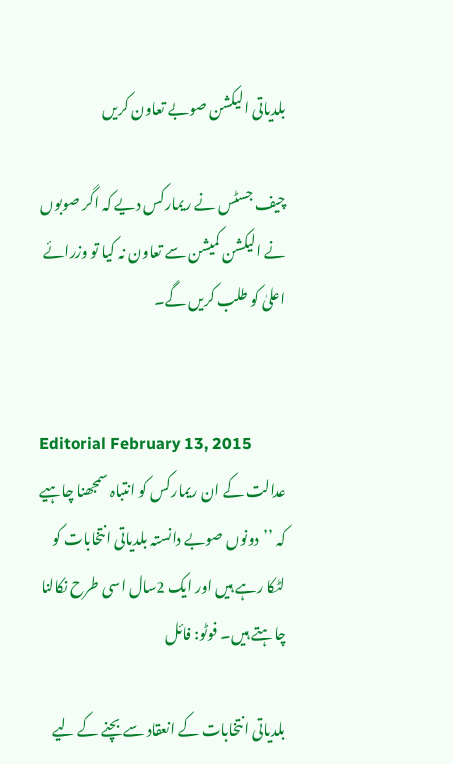بلدیاتی الیکشن صوبے تعاون کریں

چیف جسٹس نے ریمارکس دیے کہ اگر صوبوں نے الیکشن کمیشن سے تعاون نہ کیا تو وزرائے اعلیٰ کو طلب کریں گے۔


Editorial February 13, 2015
عدالت کے ان ریمارکس کو انتباہ سمجھنا چاہیے کہ ’’دونوں صوبے دانستہ بلدیاتی انتخابات کو لٹکا رہے ہیں اور ایک 2سال اسی طرح نکالنا چاہتے ہیں۔ فوٹو: فائل

بلدیاتی انتخابات کے انعقاد سے بچنے کے لیے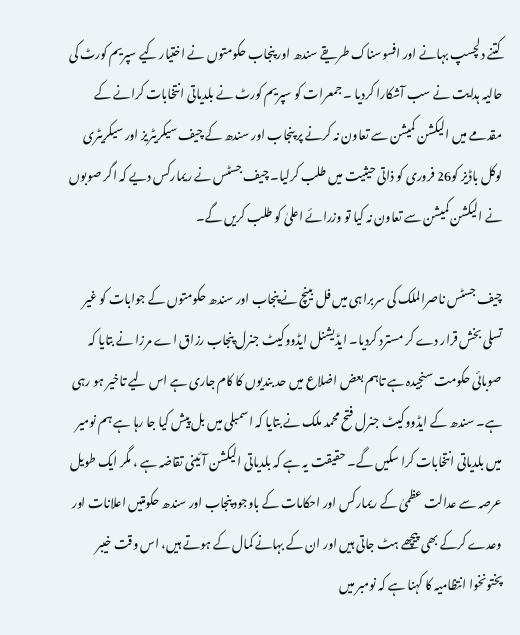کتنے دلچسپ بہانے اور افسوسناک طریقے سندھ اور پنجاب حکومتوں نے اختیار کیے سپریم کورٹ کی حالیہ ہدایت نے سب آشکارا کردیا ۔ جمعرات کو سپریم کورٹ نے بلدیاتی انتخابات کرانے کے مقدمے میں الیکشن کمیشن سے تعاون نہ کرنے پر پنجاب اور سندھ کے چیف سیکریٹریز اور سیکریٹری لوکل باڈیز کو26 فروری کو ذاتی حیثیت میں طلب کرلیا۔ چیف جسٹس نے ریمارکس دیے کہ اگر صوبوں نے الیکشن کمیشن سے تعاون نہ کیا تو وزرائے اعلیٰ کو طلب کریں گے۔

چیف جسٹس ناصرالملک کی سربراہی میں فل بینچ نے پنجاب اور سندھ حکومتوں کے جوابات کو غیر تسلی بخش قرار دے کر مسترد کردیا۔ ایڈیشنل ایڈووکیٹ جنرل پنجاب رزاق اے مرزا نے بتایا کہ صوبائی حکومت سنجیدہ ہے تاہم بعض اضلاع میں حد بندیوں کا کام جاری ہے اس لیے تاخیر ہو رہی ہے۔ سندھ کے ایڈووکیٹ جنرل فتح محمد ملک نے بتایا کہ اسمبلی میں بل پیش کیا جا رہا ہے ہم نومیر میں بلدیاتی انتخابات کرا سکیں گے۔ حقیقت یہ ہے کہ بلدیاتی الیکشن آئینی تقاضہ ہے ، مگر ایک طویل عرصہ سے عدالت عظمیٰ کے ریمارکس اور احکامات کے باوجود پنجاب اور سندھ حکومتیں اعلانات اور وعدے کرکے بھی پیچھے ہٹ جاتی ہیں اور ان کے بہانے کمال کے ہوتے ہیں، اس وقت خیبر پختونخوا انتظامیہ کا کہنا ہے کہ نومبر میں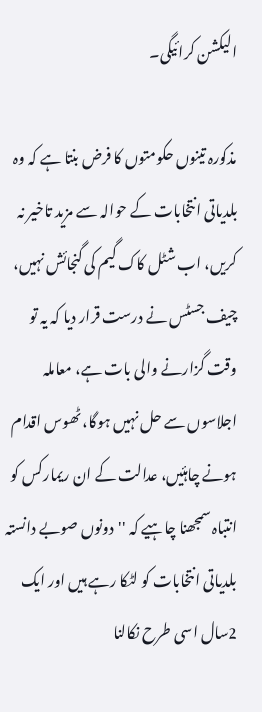الیکشن کرائیگی۔

مذکورہ تینوں حکومتوں کا فرض بنتا ہے کہ وہ بلدیاتی انتخابات کے حوالہ سے مزید تاخیر نہ کریں، اب شٹل کاک گیم کی گنجائش نہیں، چیف جسٹس نے درست قرار دیا کہ یہ تو وقت گزارنے والی بات ہے، معاملہ اجلاسوں سے حل نہیں ہوگا، ٹھوس اقدام ہونے چاہئیں، عدالت کے ان ریمارکس کو انتباہ سمجھنا چاہیے کہ ''دونوں صوبے دانستہ بلدیاتی انتخابات کو لٹکا رہے ہیں اور ایک 2سال اسی طرح نکالنا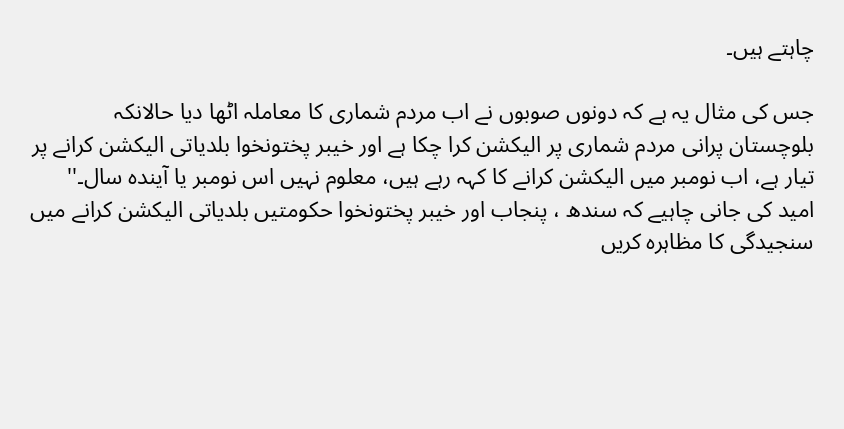چاہتے ہیں۔

جس کی مثال یہ ہے کہ دونوں صوبوں نے اب مردم شماری کا معاملہ اٹھا دیا حالانکہ بلوچستان پرانی مردم شماری پر الیکشن کرا چکا ہے اور خیبر پختونخوا بلدیاتی الیکشن کرانے پر تیار ہے، اب نومبر میں الیکشن کرانے کا کہہ رہے ہیں، معلوم نہیں اس نومبر یا آیندہ سال۔'' امید کی جانی چاہیے کہ سندھ ، پنجاب اور خیبر پختونخوا حکومتیں بلدیاتی الیکشن کرانے میں سنجیدگی کا مظاہرہ کریں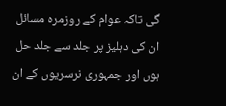گی تاکہ عوام کے روزمرہ مسائل ان کی دہلیز پر جلد سے جلد حل ہوں اور جمہوری نرسریوں کے ان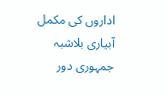اداروں کی مکمل آبیاری بلاشبہ جمہوری دور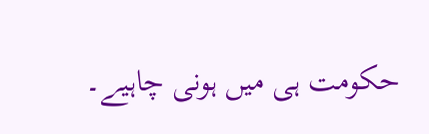حکومت ہی میں ہونی چاہیے۔